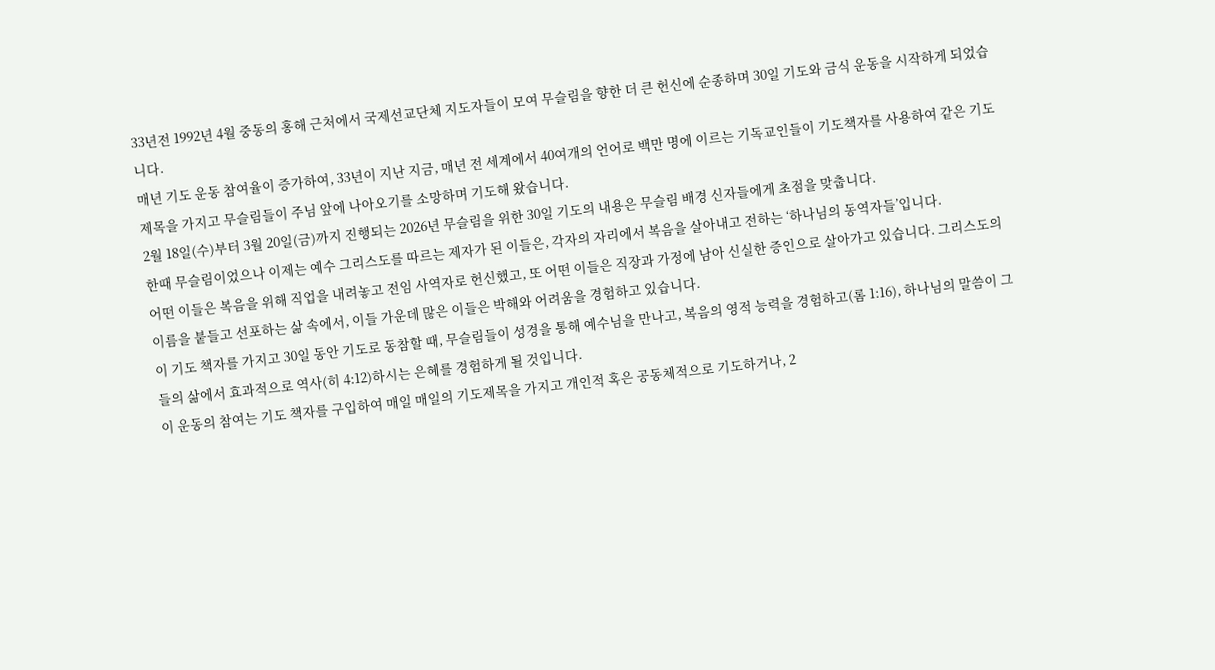33년전 1992년 4월 중동의 홍해 근처에서 국제선교단체 지도자들이 모여 무슬림을 향한 더 큰 헌신에 순종하며 30일 기도와 금식 운동을 시작하게 되었습니다.
매년 기도 운동 참여율이 증가하여, 33년이 지난 지금, 매년 전 세계에서 40여개의 언어로 백만 명에 이르는 기독교인들이 기도책자를 사용하여 같은 기도제목을 가지고 무슬림들이 주님 앞에 나아오기를 소망하며 기도해 왔습니다.
2월 18일(수)부터 3월 20일(금)까지 진행되는 2026년 무슬림을 위한 30일 기도의 내용은 무슬림 배경 신자들에게 초점을 맞춥니다.
한때 무슬림이었으나 이제는 예수 그리스도를 따르는 제자가 된 이들은, 각자의 자리에서 복음을 살아내고 전하는 ‘하나님의 동역자들’입니다.
어떤 이들은 복음을 위해 직업을 내려놓고 전임 사역자로 헌신했고, 또 어떤 이들은 직장과 가정에 남아 신실한 증인으로 살아가고 있습니다. 그리스도의 이름을 붙들고 선포하는 삶 속에서, 이들 가운데 많은 이들은 박해와 어려움을 경험하고 있습니다.
이 기도 책자를 가지고 30일 동안 기도로 동참할 때, 무슬림들이 성경을 통해 예수님을 만나고, 복음의 영적 능력을 경험하고(롬 1:16), 하나님의 말씀이 그들의 삶에서 효과적으로 역사(히 4:12)하시는 은혜를 경험하게 될 것입니다.
이 운동의 참여는 기도 책자를 구입하여 매일 매일의 기도제목을 가지고 개인적 혹은 공동체적으로 기도하거나, 2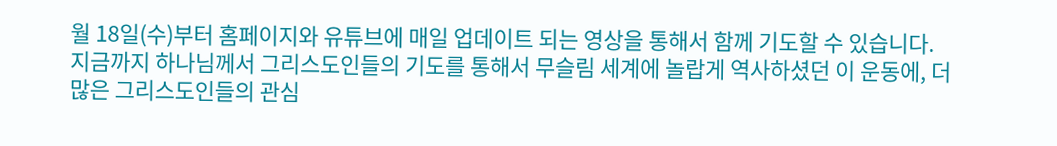월 18일(수)부터 홈페이지와 유튜브에 매일 업데이트 되는 영상을 통해서 함께 기도할 수 있습니다.
지금까지 하나님께서 그리스도인들의 기도를 통해서 무슬림 세계에 놀랍게 역사하셨던 이 운동에, 더 많은 그리스도인들의 관심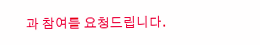과 참여를 요청드립니다.